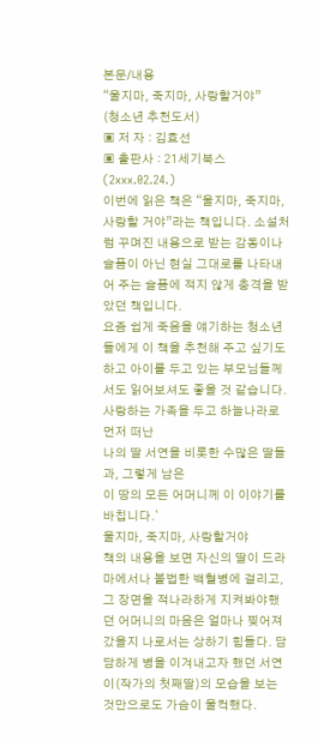본문/내용
“울지마, 죽지마, 사랑할거야”
(청소년 추천도서)
▣ 저 자 : 김효선
▣ 출판사 : 21세기북스(2xxx.02.24.)
이번에 읽은 책은 “울지마, 죽지마, 사랑할 거야”라는 책입니다. 소설처럼 꾸며진 내용으로 받는 감동이나 슬픔이 아닌 현실 그대로를 나타내어 주는 슬픔에 적지 않게 충격을 받았던 책입니다.
요즘 쉽게 죽음을 얘기하는 청소년들에게 이 책을 추천해 주고 싶기도 하고 아이를 두고 있는 부모님들께서도 읽어보셔도 좋을 것 같습니다.
사랑하는 가족을 두고 하늘나라로 먼저 떠난
나의 딸 서연을 비롯한 수많은 딸들과, 그렇게 남은
이 땅의 모든 어머니께 이 이야기를 바칩니다.`
울지마, 죽지마, 사랑할거야
책의 내용을 보면 자신의 딸이 드라마에서나 볼법한 백혈병에 걸리고, 그 장면을 적나라하게 지켜봐야했던 어머니의 마음은 얼마나 찢어져갔을지 나로서는 상하기 힘들다. 담담하게 병을 이겨내고자 했던 서연이(작가의 첫째딸)의 모습을 보는 것만으로도 가슴이 울컥했다.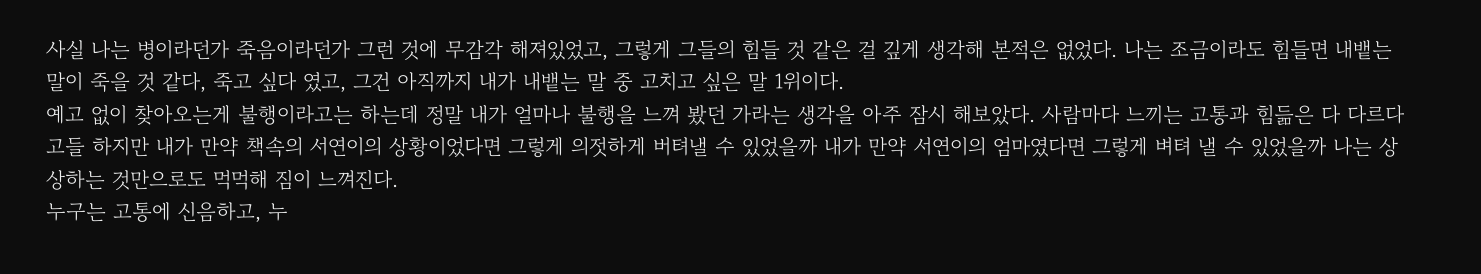사실 나는 병이라던가 죽음이라던가 그런 것에 무감각 해져있었고, 그렇게 그들의 힘들 것 같은 걸 깊게 생각해 본적은 없었다. 나는 조금이라도 힘들면 내뱉는 말이 죽을 것 같다, 죽고 싶다 였고, 그건 아직까지 내가 내뱉는 말 중 고치고 싶은 말 1위이다.
예고 없이 찾아오는게 불행이라고는 하는데 정말 내가 얼마나 불행을 느껴 봤던 가라는 생각을 아주 잠시 해보았다. 사람마다 느끼는 고통과 힘듦은 다 다르다고들 하지만 내가 만약 책속의 서연이의 상황이었다면 그렇게 의젓하게 버텨낼 수 있었을까 내가 만약 서연이의 엄마였다면 그렇게 벼텨 낼 수 있었을까 나는 상상하는 것만으로도 먹먹해 짐이 느껴진다.
누구는 고통에 신음하고, 누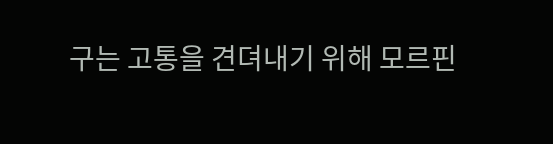구는 고통을 견뎌내기 위해 모르핀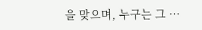을 맞으며, 누구는 그 …